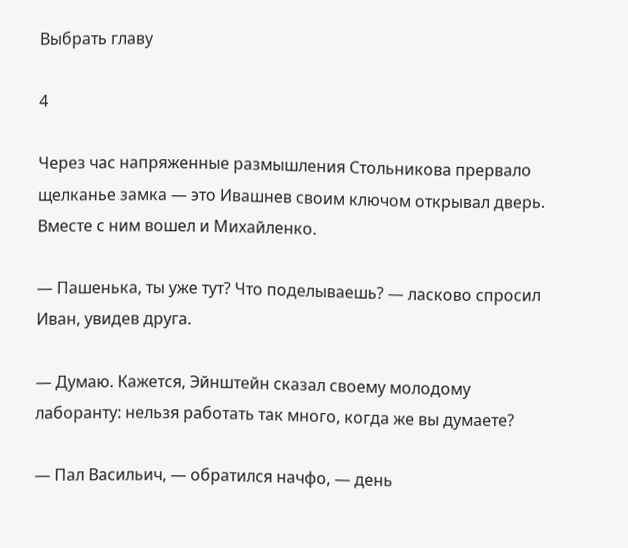Выбрать главу

4

Через час напряженные размышления Стольникова прервало щелканье замка — это Ивашнев своим ключом открывал дверь. Вместе с ним вошел и Михайленко.

— Пашенька, ты уже тут? Что поделываешь? — ласково спросил Иван, увидев друга.

— Думаю. Кажется, Эйнштейн сказал своему молодому лаборанту: нельзя работать так много, когда же вы думаете?

— Пал Васильич, — обратился начфо, — день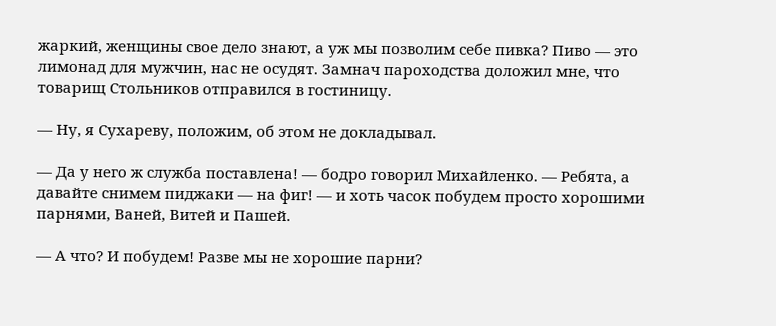жаркий, женщины свое дело знают, а уж мы позволим себе пивка? Пиво — это лимонад для мужчин, нас не осудят. Замнач пароходства доложил мне, что товарищ Стольников отправился в гостиницу.

— Ну, я Сухареву, положим, об этом не докладывал.

— Да у него ж служба поставлена! — бодро говорил Михайленко. — Ребята, а давайте снимем пиджаки — на фиг! — и хоть часок побудем просто хорошими парнями, Ваней, Витей и Пашей.

— А что? И побудем! Разве мы не хорошие парни?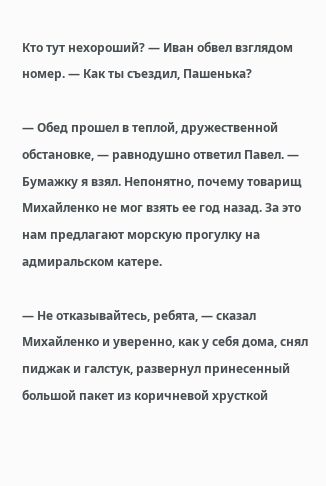Кто тут нехороший? — Иван обвел взглядом номер. — Как ты съездил, Пашенька?

— Обед прошел в теплой, дружественной обстановке, — равнодушно ответил Павел. — Бумажку я взял. Непонятно, почему товарищ Михайленко не мог взять ее год назад. За это нам предлагают морскую прогулку на адмиральском катере.

— Не отказывайтесь, ребята, — сказал Михайленко и уверенно, как у себя дома, снял пиджак и галстук, развернул принесенный большой пакет из коричневой хрусткой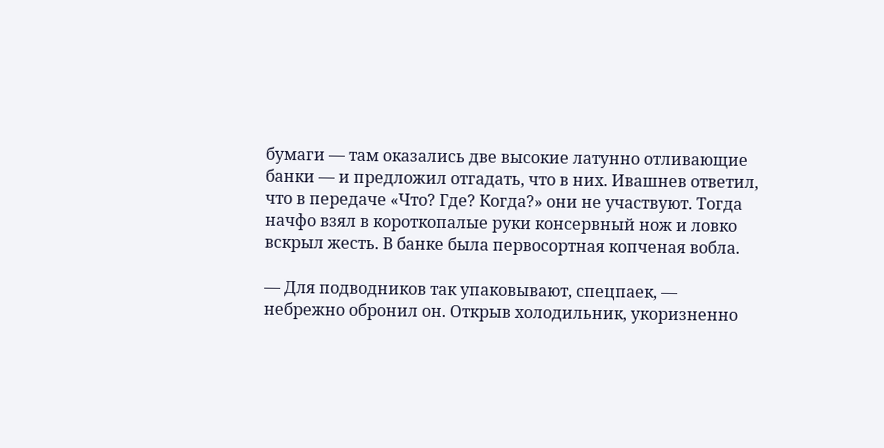бумаги — там оказались две высокие латунно отливающие банки — и предложил отгадать, что в них. Ивашнев ответил, что в передаче «Что? Где? Когда?» они не участвуют. Тогда начфо взял в короткопалые руки консервный нож и ловко вскрыл жесть. В банке была первосортная копченая вобла.

— Для подводников так упаковывают, спецпаек, — небрежно обронил он. Открыв холодильник, укоризненно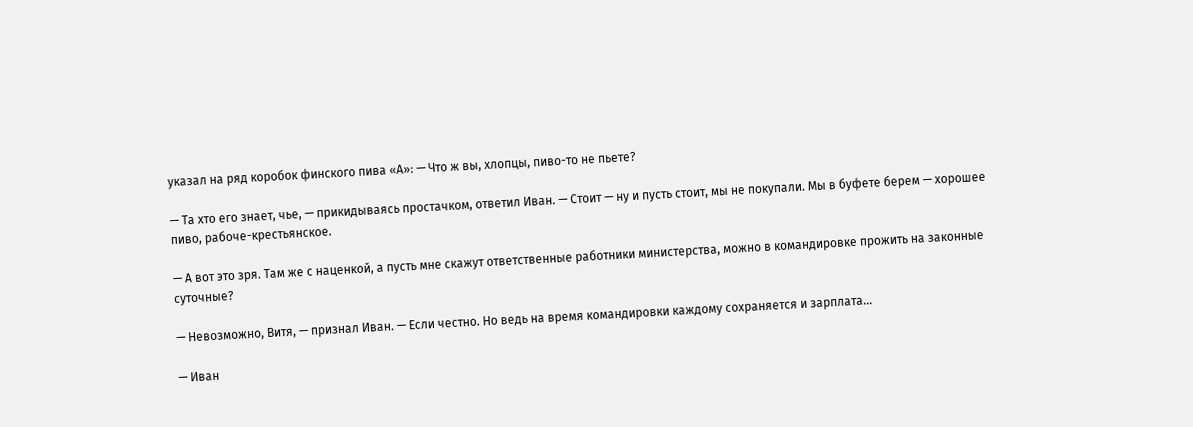указал на ряд коробок финского пива «А»: — Что ж вы, хлопцы, пиво-то не пьете?

— Та хто его знает, чье, — прикидываясь простачком, ответил Иван. — Стоит — ну и пусть стоит, мы не покупали. Мы в буфете берем — хорошее пиво, рабоче-крестьянское.

— А вот это зря. Там же с наценкой, а пусть мне скажут ответственные работники министерства, можно в командировке прожить на законные суточные?

— Невозможно, Витя, — признал Иван. — Если честно. Но ведь на время командировки каждому сохраняется и зарплата…

— Иван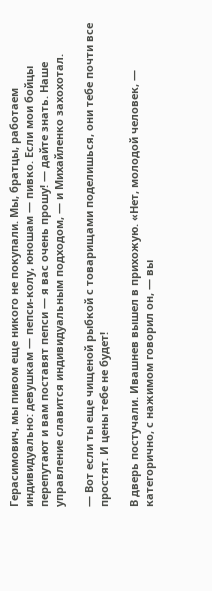Герасимович, мы пивом еще никого не покупали. Мы, братцы, работаем индивидуально: девушкам — пепси-колу, юношам — пивко. Если мои бойцы перепутают и вам поставят пепси — я вас очень прошу! — дайте знать. Наше управление славится индивидуальным подходом, — и Михайленко захохотал.

— Вот если ты еще чищеной рыбкой с товарищами поделишься, они тебе почти все простят. И цены тебе не будет!

В дверь постучали. Ивашнев вышел в прихожую. «Нет, молодой человек, — категорично, с нажимом говорил он, — вы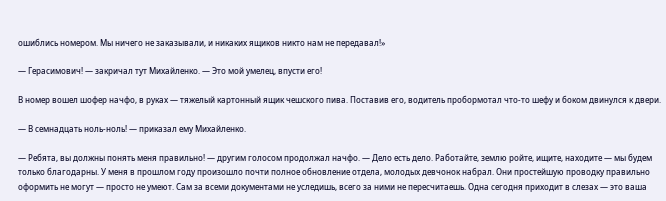ошиблись номером. Мы ничего не заказывали, и никаких ящиков никто нам не передавал!»

— Герасимович! — закричал тут Михайленко. — Это мой умелец, впусти его!

В номер вошел шофер начфо, в руках — тяжелый картонный ящик чешского пива. Поставив его, водитель пробормотал что-то шефу и боком двинулся к двери.

— В семнадцать ноль-ноль! — приказал ему Михайленко.

— Ребята, вы должны понять меня правильно! — другим голосом продолжал начфо. — Дело есть дело. Работайте, землю ройте, ищите, находите — мы будем только благодарны. У меня в прошлом году произошло почти полное обновление отдела, молодых девчонок набрал. Они простейшую проводку правильно оформить не могут — просто не умеют. Сам за всеми документами не уследишь, всего за ними не пересчитаешь. Одна сегодня приходит в слезах — это ваша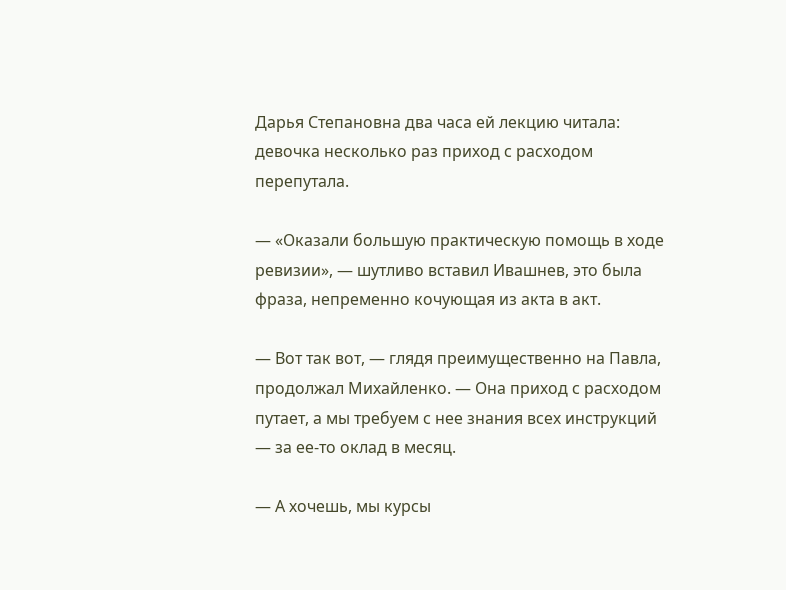Дарья Степановна два часа ей лекцию читала: девочка несколько раз приход с расходом перепутала.

— «Оказали большую практическую помощь в ходе ревизии», — шутливо вставил Ивашнев, это была фраза, непременно кочующая из акта в акт.

— Вот так вот, — глядя преимущественно на Павла, продолжал Михайленко. — Она приход с расходом путает, а мы требуем с нее знания всех инструкций — за ее-то оклад в месяц.

— А хочешь, мы курсы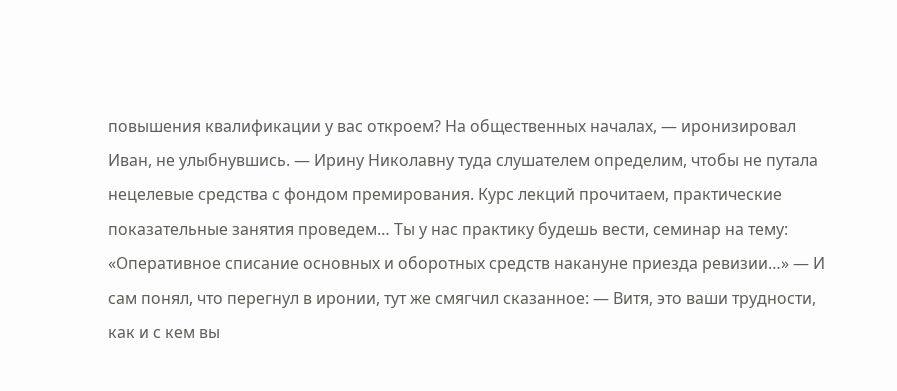повышения квалификации у вас откроем? На общественных началах, — иронизировал Иван, не улыбнувшись. — Ирину Николавну туда слушателем определим, чтобы не путала нецелевые средства с фондом премирования. Курс лекций прочитаем, практические показательные занятия проведем… Ты у нас практику будешь вести, семинар на тему: «Оперативное списание основных и оборотных средств накануне приезда ревизии…» — И сам понял, что перегнул в иронии, тут же смягчил сказанное: — Витя, это ваши трудности, как и с кем вы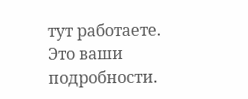тут работаете. Это ваши подробности.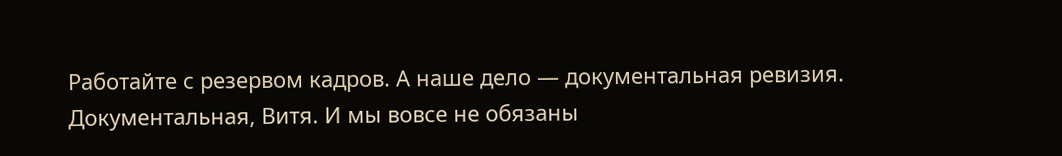Работайте с резервом кадров. А наше дело — документальная ревизия. Документальная, Витя. И мы вовсе не обязаны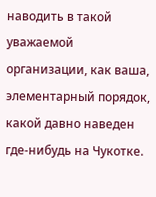наводить в такой уважаемой организации, как ваша, элементарный порядок, какой давно наведен где-нибудь на Чукотке.